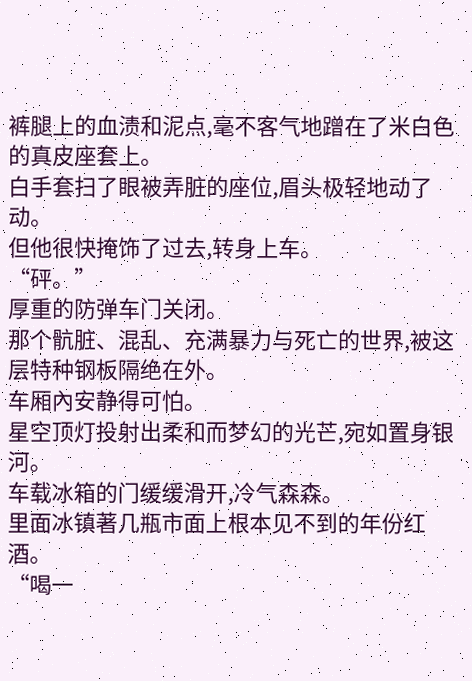裤腿上的血渍和泥点,毫不客气地蹭在了米白色的真皮座套上。
白手套扫了眼被弄脏的座位,眉头极轻地动了动。
但他很快掩饰了过去,转身上车。
“砰。”
厚重的防弹车门关闭。
那个骯脏、混乱、充满暴力与死亡的世界,被这层特种钢板隔绝在外。
车厢內安静得可怕。
星空顶灯投射出柔和而梦幻的光芒,宛如置身银河。
车载冰箱的门缓缓滑开,冷气森森。
里面冰镇著几瓶市面上根本见不到的年份红酒。
“喝一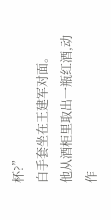杯?”
白手套坐在王建军对面。
他从酒柜里取出一瓶红酒,动作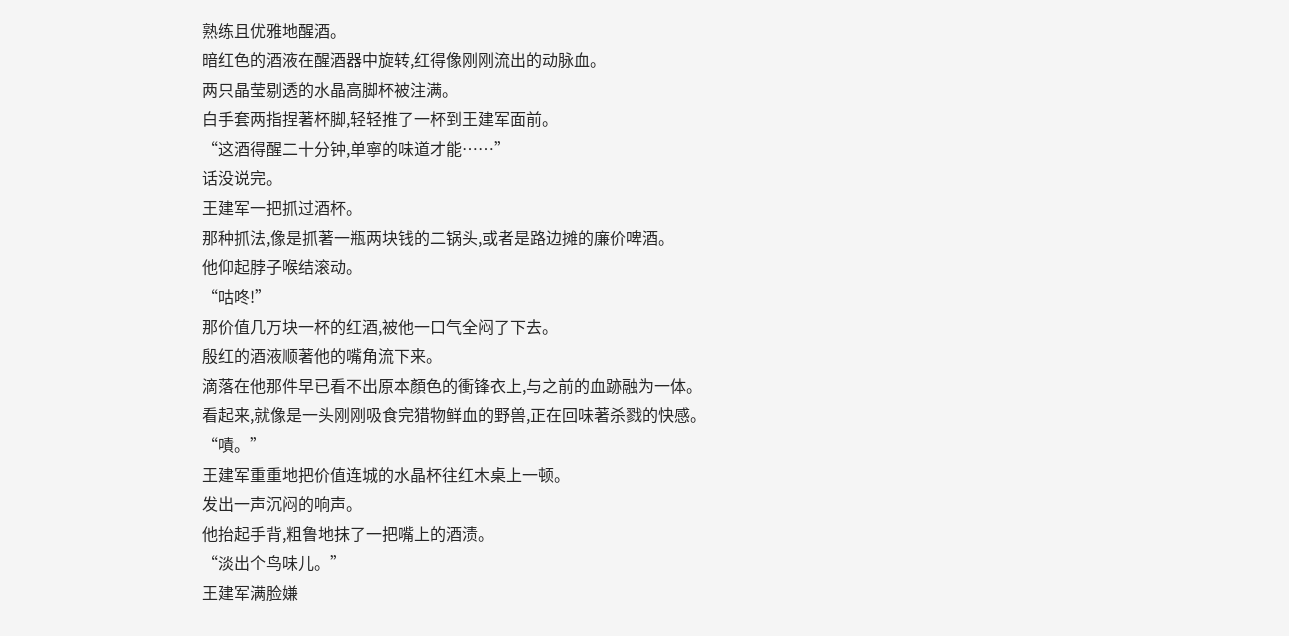熟练且优雅地醒酒。
暗红色的酒液在醒酒器中旋转,红得像刚刚流出的动脉血。
两只晶莹剔透的水晶高脚杯被注满。
白手套两指捏著杯脚,轻轻推了一杯到王建军面前。
“这酒得醒二十分钟,单寧的味道才能……”
话没说完。
王建军一把抓过酒杯。
那种抓法,像是抓著一瓶两块钱的二锅头,或者是路边摊的廉价啤酒。
他仰起脖子喉结滚动。
“咕咚!”
那价值几万块一杯的红酒,被他一口气全闷了下去。
殷红的酒液顺著他的嘴角流下来。
滴落在他那件早已看不出原本顏色的衝锋衣上,与之前的血跡融为一体。
看起来,就像是一头刚刚吸食完猎物鲜血的野兽,正在回味著杀戮的快感。
“嘖。”
王建军重重地把价值连城的水晶杯往红木桌上一顿。
发出一声沉闷的响声。
他抬起手背,粗鲁地抹了一把嘴上的酒渍。
“淡出个鸟味儿。”
王建军满脸嫌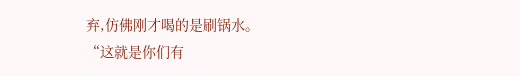弃,仿佛刚才喝的是刷锅水。
“这就是你们有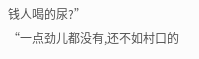钱人喝的尿?”
“一点劲儿都没有,还不如村口的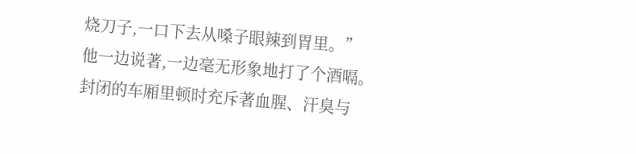烧刀子,一口下去从嗓子眼辣到胃里。”
他一边说著,一边毫无形象地打了个酒嗝。
封闭的车厢里顿时充斥著血腥、汗臭与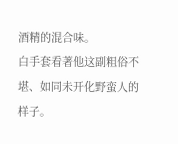酒精的混合味。
白手套看著他这副粗俗不堪、如同未开化野蛮人的样子。